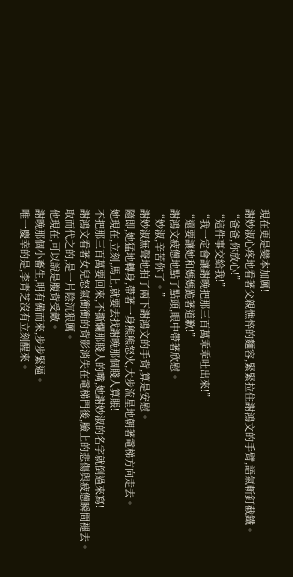現在更是變本加厲!
謝妙淑心疼地看著父親憔悴的麵容,緊緊拉住謝鴻文的手臂,語氣斬釘截鐵。
“爸爸,你放心!”
“這件事交給我!”
“我一定會讓謝晚把那三百萬乖乖吐出來!”
“還要讓她和媽媽跪著道歉!”
謝鴻文疲憊地點了點頭,眼中帶著欣慰。
“妙淑,辛苦你了。”
謝妙淑無聲地拍了兩下謝鴻文的手背,算是安慰。
隨即,她猛地轉身,帶著一身熊熊怒火,大步流星地朝著電梯方向走去。
她現在,立刻,馬上,就要去找謝晚那個賤人算賬!
不把那三百萬要回來,不撕爛那賤人的嘴,她謝妙淑的名字就倒過來寫!
謝鴻文看著女兒怒氣衝衝的背影消失在電梯門後,臉上的悲傷與疲憊瞬間褪去。
取而代之的,是一片陰沉狠厲。
他現在,可以說是腹背受敵。
謝晚那個小畜生,明有備而來,步步緊逼。
唯一慶幸的是,李青芝沒有立刻醒來。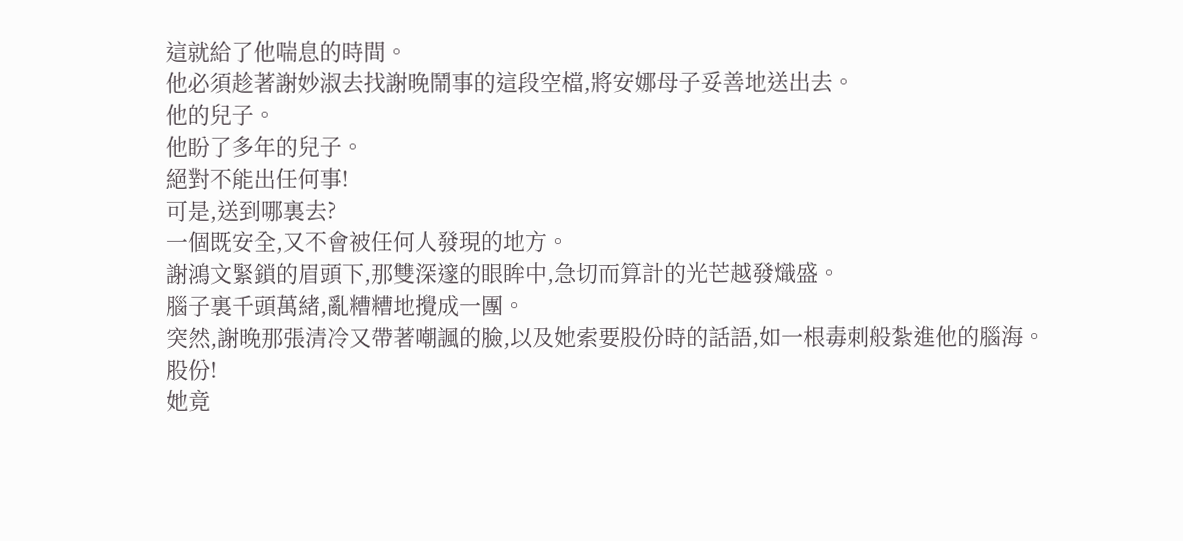這就給了他喘息的時間。
他必須趁著謝妙淑去找謝晚鬧事的這段空檔,將安娜母子妥善地送出去。
他的兒子。
他盼了多年的兒子。
絕對不能出任何事!
可是,送到哪裏去?
一個既安全,又不會被任何人發現的地方。
謝鴻文緊鎖的眉頭下,那雙深邃的眼眸中,急切而算計的光芒越發熾盛。
腦子裏千頭萬緒,亂糟糟地攪成一團。
突然,謝晚那張清冷又帶著嘲諷的臉,以及她索要股份時的話語,如一根毒刺般紮進他的腦海。
股份!
她竟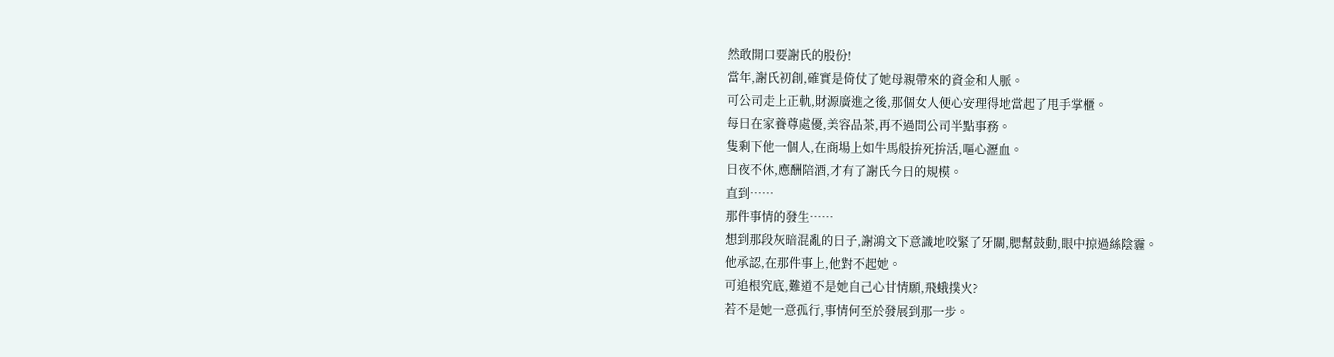然敢開口要謝氏的股份!
當年,謝氏初創,確實是倚仗了她母親帶來的資金和人脈。
可公司走上正軌,財源廣進之後,那個女人便心安理得地當起了甩手掌櫃。
每日在家養尊處優,美容品茶,再不過問公司半點事務。
隻剩下他一個人,在商場上如牛馬般拚死拚活,嘔心瀝血。
日夜不休,應酬陪酒,才有了謝氏今日的規模。
直到……
那件事情的發生……
想到那段灰暗混亂的日子,謝鴻文下意識地咬緊了牙關,腮幫鼓動,眼中掠過絲陰霾。
他承認,在那件事上,他對不起她。
可追根究底,難道不是她自己心甘情願,飛蛾撲火?
若不是她一意孤行,事情何至於發展到那一步。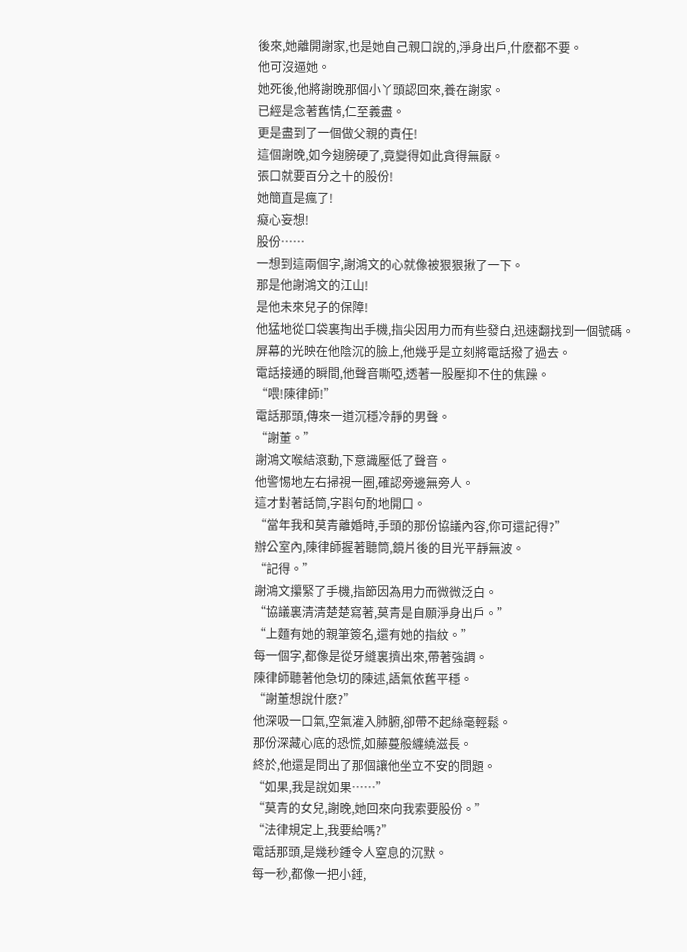後來,她離開謝家,也是她自己親口說的,淨身出戶,什麽都不要。
他可沒逼她。
她死後,他將謝晚那個小丫頭認回來,養在謝家。
已經是念著舊情,仁至義盡。
更是盡到了一個做父親的責任!
這個謝晚,如今翅膀硬了,竟變得如此貪得無厭。
張口就要百分之十的股份!
她簡直是瘋了!
癡心妄想!
股份……
一想到這兩個字,謝鴻文的心就像被狠狠揪了一下。
那是他謝鴻文的江山!
是他未來兒子的保障!
他猛地從口袋裏掏出手機,指尖因用力而有些發白,迅速翻找到一個號碼。
屏幕的光映在他陰沉的臉上,他幾乎是立刻將電話撥了過去。
電話接通的瞬間,他聲音嘶啞,透著一股壓抑不住的焦躁。
“喂!陳律師!”
電話那頭,傳來一道沉穩冷靜的男聲。
“謝董。”
謝鴻文喉結滾動,下意識壓低了聲音。
他警惕地左右掃視一圈,確認旁邊無旁人。
這才對著話筒,字斟句酌地開口。
“當年我和莫青離婚時,手頭的那份協議內容,你可還記得?”
辦公室內,陳律師握著聽筒,鏡片後的目光平靜無波。
“記得。”
謝鴻文攥緊了手機,指節因為用力而微微泛白。
“協議裏清清楚楚寫著,莫青是自願淨身出戶。”
“上麵有她的親筆簽名,還有她的指紋。”
每一個字,都像是從牙縫裏擠出來,帶著強調。
陳律師聽著他急切的陳述,語氣依舊平穩。
“謝董想說什麽?”
他深吸一口氣,空氣灌入肺腑,卻帶不起絲毫輕鬆。
那份深藏心底的恐慌,如藤蔓般纏繞滋長。
終於,他還是問出了那個讓他坐立不安的問題。
“如果,我是說如果……”
“莫青的女兒,謝晚,她回來向我索要股份。”
“法律規定上,我要給嗎?”
電話那頭,是幾秒鍾令人窒息的沉默。
每一秒,都像一把小錘,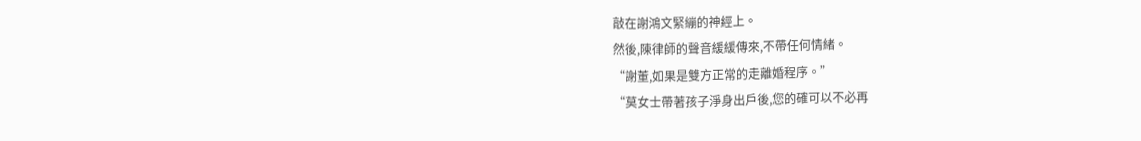敲在謝鴻文緊繃的神經上。
然後,陳律師的聲音緩緩傳來,不帶任何情緒。
“謝董,如果是雙方正常的走離婚程序。”
“莫女士帶著孩子淨身出戶後,您的確可以不必再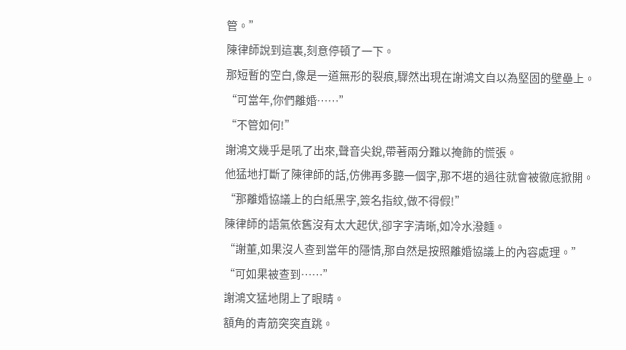管。”
陳律師說到這裏,刻意停頓了一下。
那短暫的空白,像是一道無形的裂痕,驟然出現在謝鴻文自以為堅固的壁壘上。
“可當年,你們離婚……”
“不管如何!”
謝鴻文幾乎是吼了出來,聲音尖銳,帶著兩分難以掩飾的慌張。
他猛地打斷了陳律師的話,仿佛再多聽一個字,那不堪的過往就會被徹底掀開。
“那離婚協議上的白紙黑字,簽名指紋,做不得假!”
陳律師的語氣依舊沒有太大起伏,卻字字清晰,如冷水潑麵。
“謝董,如果沒人查到當年的隱情,那自然是按照離婚協議上的內容處理。”
“可如果被查到……”
謝鴻文猛地閉上了眼睛。
額角的青筋突突直跳。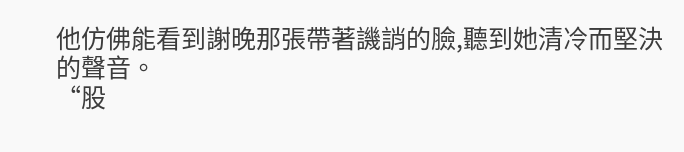他仿佛能看到謝晚那張帶著譏誚的臉,聽到她清冷而堅決的聲音。
“股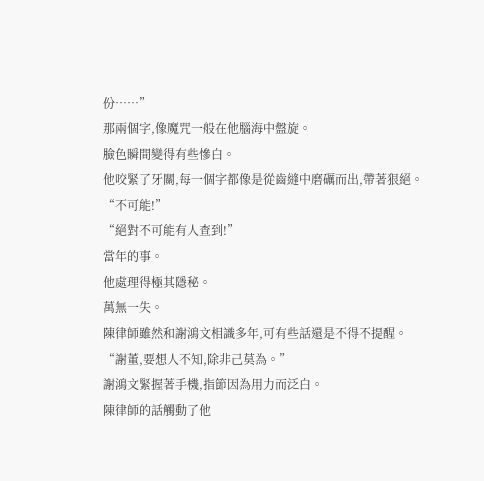份……”
那兩個字,像魔咒一般在他腦海中盤旋。
臉色瞬間變得有些慘白。
他咬緊了牙關,每一個字都像是從齒縫中磨礪而出,帶著狠絕。
“不可能!”
“絕對不可能有人查到!”
當年的事。
他處理得極其隱秘。
萬無一失。
陳律師雖然和謝鴻文相識多年,可有些話還是不得不提醒。
“謝董,要想人不知,除非己莫為。”
謝鴻文緊握著手機,指節因為用力而泛白。
陳律師的話觸動了他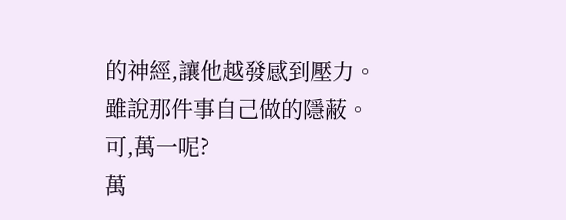的神經,讓他越發感到壓力。
雖說那件事自己做的隱蔽。
可,萬一呢?
萬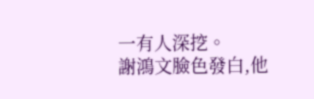一有人深挖。
謝鴻文臉色發白,他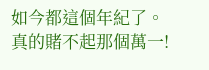如今都這個年紀了。
真的賭不起那個萬一!